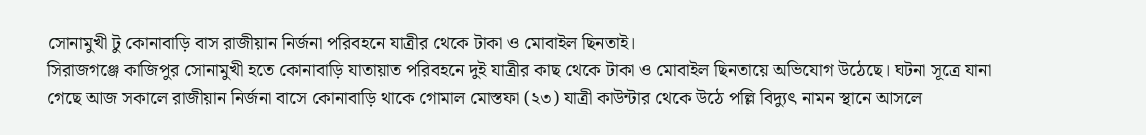সোনামুখী টু কোনাবাড়ি বাস রাজীয়ান নির্জনা পরিবহনে যাত্রীর থেকে টাকা ও মোবাইল ছিনতাই।
সিরাজগঞ্জে কাজিপুর সোনামুখী হতে কোনাবাড়ি যাতায়াত পরিবহনে দুই যাত্রীর কাছ থেকে টাকা ও মোবাইল ছিনতায়ে অভিযোগ উঠেছে। ঘটনা সূত্রে যানা গেছে আজ সকালে রাজীয়ান নির্জনা বাসে কোনাবাড়ি থাকে গোমাল মোস্তফা (২৩) যাত্রী কাউন্টার থেকে উঠে পল্লি বিদ্যুৎ নামন স্থানে আসলে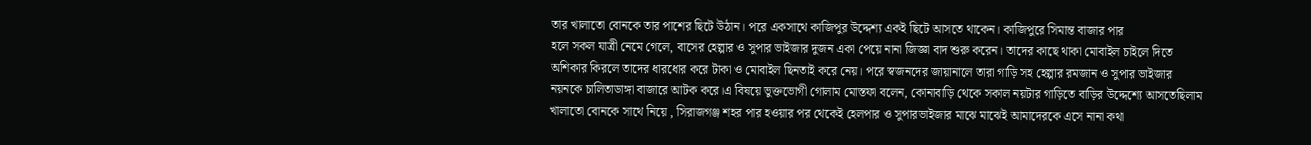তার খালাতো বোনকে তার পাশের ছিটে উঠান। পরে একসাথে কাজিপুর উদ্দেশ্য একই ছিটে আসতে থাকেন। কাজিপুরে সিমান্ত বাজার পার
হলে সকল যাত্রী নেমে গেলে, বাসের হেল্পার ও সুপার ভাইজার দুজন একা পেয়ে নানা জিজ্ঞা বাদ শুরু করেন। তাদের কাছে থাকা মোবাইল চাইলে দিতে অশিকার কিরলে তাদের ধারধোর করে টাকা ও মোবাইল ছিনতাই করে নেয়। পরে স্বজনদের জায়ানালে তারা গাড়ি সহ হেল্পার রমজান ও সুপার ভাইজার নয়নকে চালিতাডাঙ্গা বাজারে আটক করে।এ বিষয়ে ভুক্তভোগী গোলাম মোস্তফা বলেন, কোনাবাড়ি থেকে সকাল নয়টার গাড়িতে বাড়ির উদ্দেশ্যে আসতেছিলাম খালাতো বোনকে সাথে নিয়ে , সিরাজগঞ্জ শহর পার হওয়ার পর থেকেই হেলপার ও সুপারভাইজার মাঝে মাঝেই আমাদেরকে এসে নানা কথা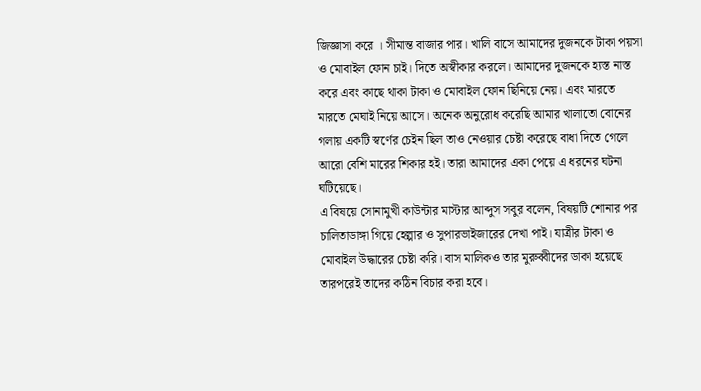জিজ্ঞাসা করে । সীমান্ত বাজার পার। খালি বাসে আমাদের দুজনকে টাকা পয়সা ও মোবাইল ফোন চাই। দিতে অস্বীকার করলে। আমাদের দুজনকে হ্যস্ত নাস্ত করে এবং কাছে থাকা টাকা ও মোবাইল ফোন ছিনিয়ে নেয়। এবং মারতে মারতে মেঘাই নিয়ে আসে। অনেক অনুরোধ করেছি আমার খালাতো বোনের গলায় একটি স্বর্ণের চেইন ছিল তাও নেওয়ার চেষ্টা করেছে বাধা দিতে গেলে আরো বেশি মারের শিকার হই। তারা আমাদের একা পেয়ে এ ধরনের ঘটনা ঘটিয়েছে।
এ বিষয়ে সোনামুখী কাউন্টার মাস্টার আব্দুস সবুর বলেন, বিষয়টি শোনার পর চালিতাডাঙ্গা গিয়ে হেল্পার ও সুপারভাইজারের দেখা পাই। যাত্রীর টাকা ও মোবাইল উদ্ধারের চেষ্টা করি। বাস মালিকও তার মুরুব্বীদের ডাকা হয়েছে তারপরেই তাদের কঠিন বিচার করা হবে।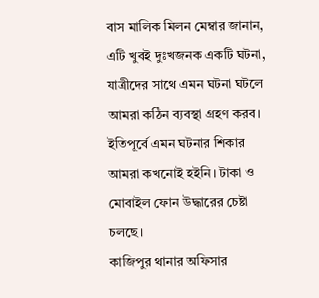বাস মালিক মিলন মেম্বার জানান, এটি খুবই দুঃখজনক একটি ঘটনা, যাত্রীদের সাথে এমন ঘটনা ঘটলে আমরা কঠিন ব্যবস্থা গ্রহণ করব। ইতিপূর্বে এমন ঘটনার শিকার আমরা কখনোই হইনি। টাকা ও মোবাইল ফোন উদ্ধারের চেষ্টা চলছে।
কাজিপুর থানার অফিসার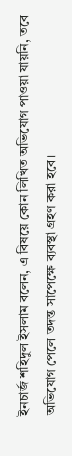ইনচার্জ শহিদুল ইসলাম বলেন, এ বিষয়ে কোন লিখিত অভিযোগ পাওয়া যায়নি, তবে অভিযোগ পেলে তদন্ত সাপেক্ষে ব্যবস্থা গ্রহণ করা হবে।